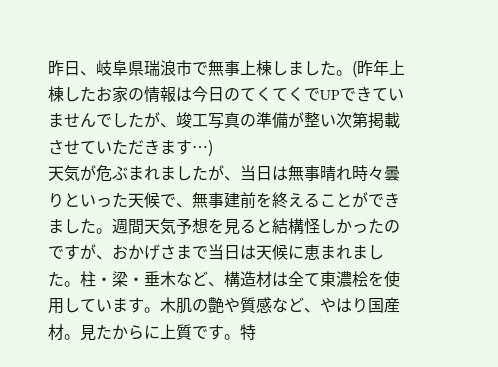昨日、岐阜県瑞浪市で無事上棟しました。(昨年上棟したお家の情報は今日のてくてくでUPできていませんでしたが、竣工写真の準備が整い次第掲載させていただきます…)
天気が危ぶまれましたが、当日は無事晴れ時々曇りといった天候で、無事建前を終えることができました。週間天気予想を見ると結構怪しかったのですが、おかげさまで当日は天候に恵まれました。柱・梁・垂木など、構造材は全て東濃桧を使用しています。木肌の艶や質感など、やはり国産材。見たからに上質です。特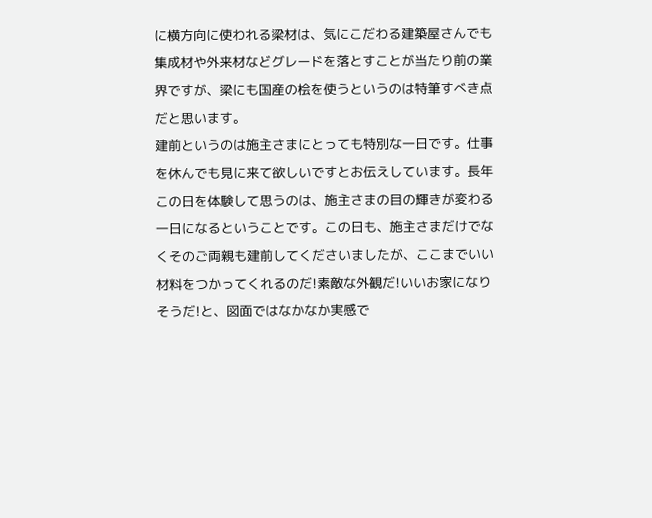に横方向に使われる梁材は、気にこだわる建築屋さんでも集成材や外来材などグレードを落とすことが当たり前の業界ですが、梁にも国産の桧を使うというのは特筆すべき点だと思います。
建前というのは施主さまにとっても特別な一日です。仕事を休んでも見に来て欲しいですとお伝えしています。長年この日を体験して思うのは、施主さまの目の輝きが変わる一日になるということです。この日も、施主さまだけでなくそのご両親も建前してくださいましたが、ここまでいい材料をつかってくれるのだ!素敵な外観だ!いいお家になりそうだ!と、図面ではなかなか実感で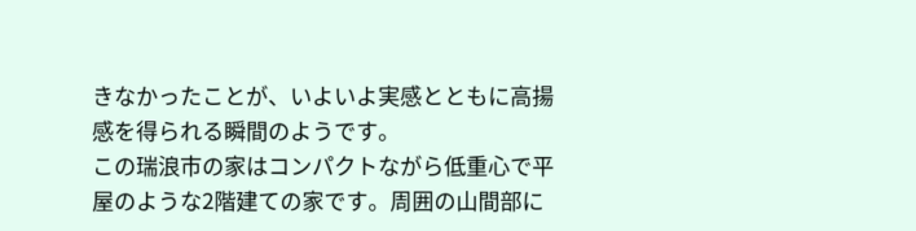きなかったことが、いよいよ実感とともに高揚感を得られる瞬間のようです。
この瑞浪市の家はコンパクトながら低重心で平屋のような2階建ての家です。周囲の山間部に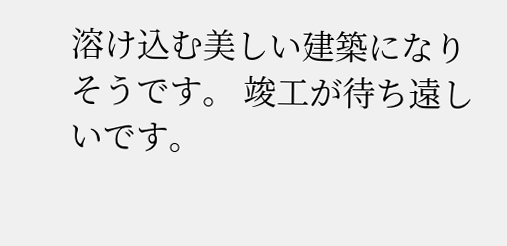溶け込む美しい建築になりそうです。 竣工が待ち遠しいです。